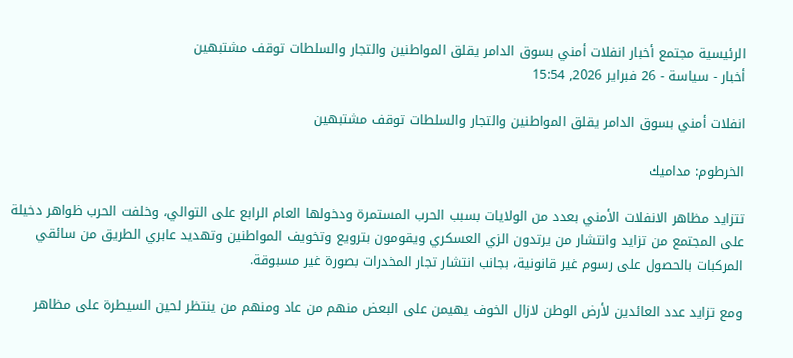الرئيسية مجتمع أخبار انفلات أمني بسوق الدامر يقلق المواطنين والتجار والسلطات توقف مشتبهين
أخبار - سياسة - 26 فبراير 2026, 15:54

انفلات أمني بسوق الدامر يقلق المواطنين والتجار والسلطات توقف مشتبهين

الخرطوم: مداميك

تتزايد مظاهر الانفلات الأمني بعدد من الولايات بسبب الحرب المستمرة ودخولها العام الرابع على التوالي، وخلفت الحرب ظواهر دخيلة على المجتمع من تزايد وانتشار من يرتدون الزي العسكري ويقومون بترويع وتخويف المواطنين وتهديد عابري الطريق من سائقي المركبات بالحصول على رسوم غير قانونية، بجانب انتشار تجار المخدرات بصورة غير مسبوقة.

ومع تزايد عدد العائدين لأرض الوطن لازال الخوف يهيمن على البعض منهم من عاد ومنهم من ينتظر لحين السيطرة على مظاهر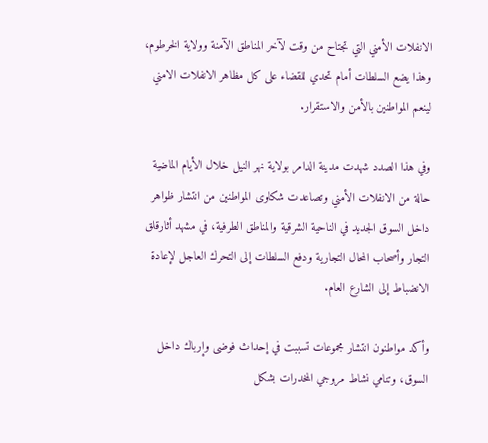الانفلات الأمني التي تجتاح من وقت لآخر المناطق الآمنة وولاية الخرطوم، وهذا يضع السلطات أمام تحدي للقضاء على كل مظاهر الانفلات الامني لينعم المواطنين بالأمن والاستقرار.

وفي هذا الصدد شهدت مدينة الدامر بولاية نهر النيل خلال الأيام الماضية حالة من الانفلات الأمني وتصاعدت شكاوى المواطنين من انتشار ظواهر داخل السوق الجديد في الناحية الشرقية والمناطق الطرفية، في مشهد أثارقلق التجار وأصحاب المحال التجارية ودفع السلطات إلى التحرك العاجل لإعادة الانضباط إلى الشارع العام.

وأكد مواطنون انتشار مجموعات تسببت في إحداث فوضى وإرباك داخل السوق، وتنامي نشاط مروجي المخدرات بشكل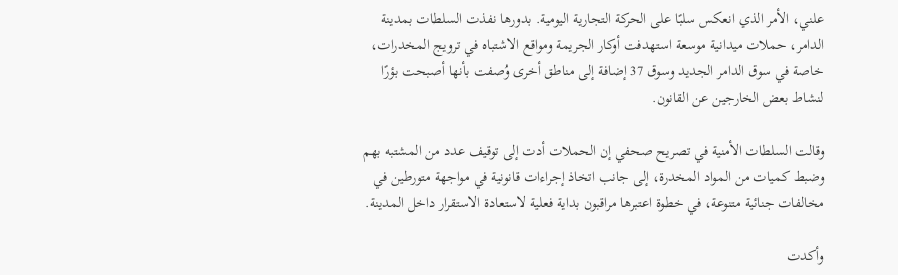علني، الأمر الذي انعكس سلبًا على الحركة التجارية اليومية. بدورها نفذت السلطات بمدينة الدامر، حملات ميدانية موسعة استهدفت أوكار الجريمة ومواقع الاشتباه في ترويج المخدرات، خاصة في سوق الدامر الجديد وسوق 37 إضافة إلى مناطق أخرى وُصفت بأنها أصبحت بؤرًا لنشاط بعض الخارجين عن القانون.

وقالت السلطات الأمنية في تصريح صحفي إن الحملات أدت إلى توقيف عدد من المشتبه بهم وضبط كميات من المواد المخدرة، إلى جانب اتخاذ إجراءات قانونية في مواجهة متورطين في مخالفات جنائية متنوعة، في خطوة اعتبرها مراقبون بداية فعلية لاستعادة الاستقرار داخل المدينة.

وأكدت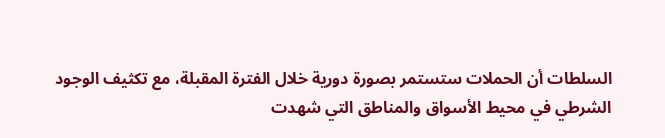السلطات أن الحملات ستستمر بصورة دورية خلال الفترة المقبلة، مع تكثيف الوجود الشرطي في محيط الأسواق والمناطق التي شهدت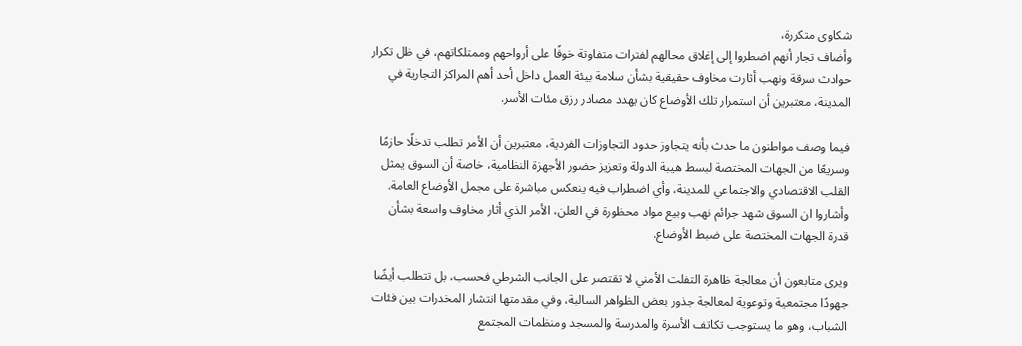شكاوى متكررة،
وأضاف تجار أنهم اضطروا إلى إغلاق محالهم لفترات متفاوتة خوفًا على أرواحهم وممتلكاتهم، في ظل تكرار حوادث سرقة ونهب أثارت مخاوف حقيقية بشأن سلامة بيئة العمل داخل أحد أهم المراكز التجارية في المدينة، معتبرين أن استمرار تلك الأوضاع كان يهدد مصادر رزق مئات الأسر.

فيما وصف مواطنون ما حدث بأنه يتجاوز حدود التجاوزات الفردية، معتبرين أن الأمر تطلب تدخلًا حازمًا وسريعًا من الجهات المختصة لبسط هيبة الدولة وتعزيز حضور الأجهزة النظامية، خاصة أن السوق يمثل القلب الاقتصادي والاجتماعي للمدينة، وأي اضطراب فيه ينعكس مباشرة على مجمل الأوضاع العامة. وأشاروا ان السوق شهد جرائم نهب وبيع مواد محظورة في العلن، الأمر الذي أثار مخاوف واسعة بشأن قدرة الجهات المختصة على ضبط الأوضاع.

ويرى متابعون أن معالجة ظاهرة التفلت الأمني لا تقتصر على الجانب الشرطي فحسب، بل تتطلب أيضًا جهودًا مجتمعية وتوعوية لمعالجة جذور بعض الظواهر السالبة، وفي مقدمتها انتشار المخدرات بين فئات الشباب، وهو ما يستوجب تكاتف الأسرة والمدرسة والمسجد ومنظمات المجتمع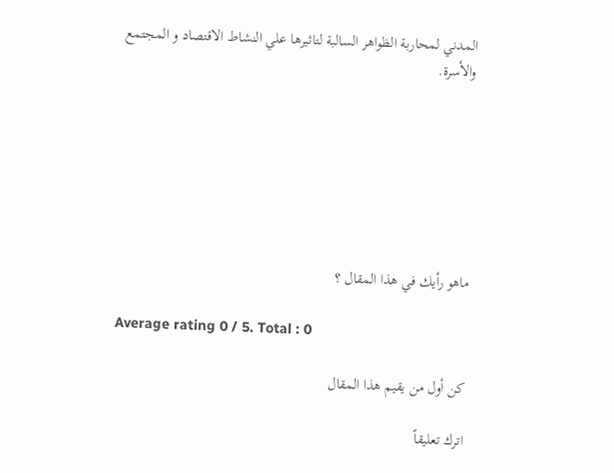المدني لمحاربة الظواهر السالبة لتاثيرها علي النشاط الاقتصاد و المجتمع والأسرة.







ماهو رأيك في هذا المقال ؟

Average rating 0 / 5. Total : 0

كن أول من يقيم هذا المقال

اترك تعليقاً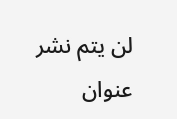لن يتم نشر عنوان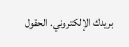بريدك الإلكتروني. الحقول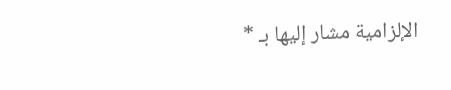الإلزامية مشار إليها بـ *